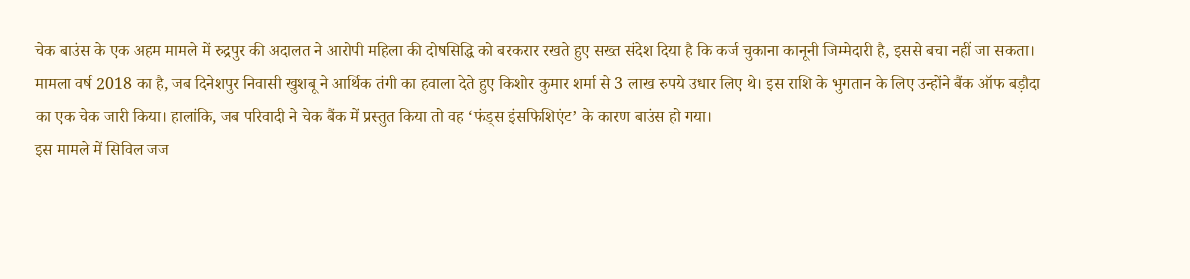चेक बाउंस के एक अहम मामले में रुद्रपुर की अदालत ने आरोपी महिला की दोषसिद्धि को बरकरार रखते हुए सख्त संदेश दिया है कि कर्ज चुकाना कानूनी जिम्मेदारी है, इससे बचा नहीं जा सकता।
मामला वर्ष 2018 का है, जब दिनेशपुर निवासी खुशबू ने आर्थिक तंगी का हवाला देते हुए किशोर कुमार शर्मा से 3 लाख रुपये उधार लिए थे। इस राशि के भुगतान के लिए उन्होंने बैंक ऑफ बड़ौदा का एक चेक जारी किया। हालांकि, जब परिवादी ने चेक बैंक में प्रस्तुत किया तो वह ‘फंड्स इंसफिशिएंट’ के कारण बाउंस हो गया।
इस मामले में सिविल जज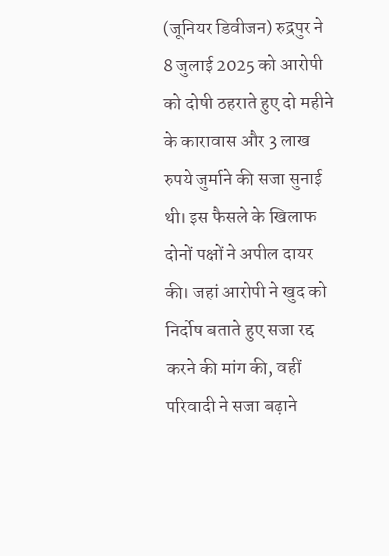(जूनियर डिवीजन) रुद्रपुर ने 8 जुलाई 2025 को आरोपी को दोषी ठहराते हुए दो महीने के कारावास और 3 लाख रुपये जुर्माने की सजा सुनाई थी। इस फैसले के खिलाफ दोनों पक्षों ने अपील दायर की। जहां आरोपी ने खुद को निर्दोष बताते हुए सजा रद्द करने की मांग की, वहीं परिवादी ने सजा बढ़ाने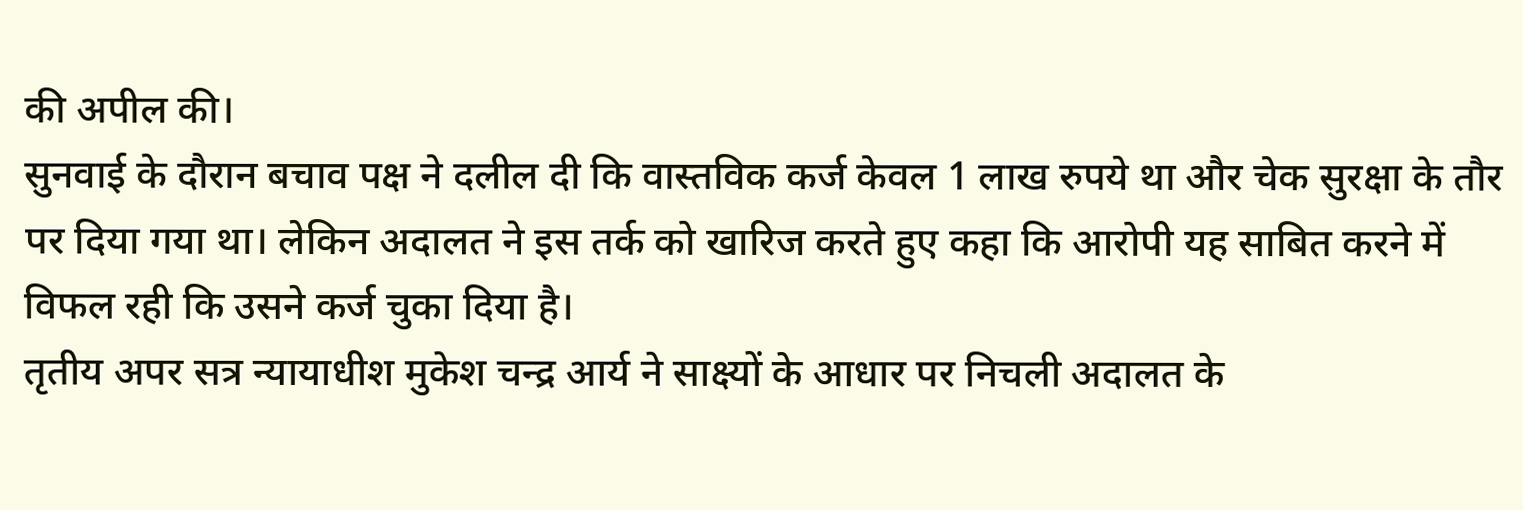की अपील की।
सुनवाई के दौरान बचाव पक्ष ने दलील दी कि वास्तविक कर्ज केवल 1 लाख रुपये था और चेक सुरक्षा के तौर पर दिया गया था। लेकिन अदालत ने इस तर्क को खारिज करते हुए कहा कि आरोपी यह साबित करने में विफल रही कि उसने कर्ज चुका दिया है।
तृतीय अपर सत्र न्यायाधीश मुकेश चन्द्र आर्य ने साक्ष्यों के आधार पर निचली अदालत के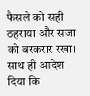फैसले को सही ठहराया और सजा को बरकरार रखा। साथ ही आदेश दिया कि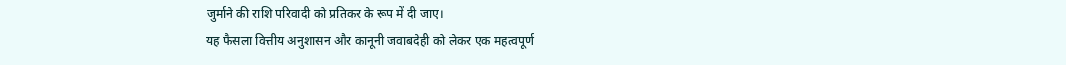जुर्माने की राशि परिवादी को प्रतिकर के रूप में दी जाए।
यह फैसला वित्तीय अनुशासन और कानूनी जवाबदेही को लेकर एक महत्वपूर्ण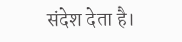संदेश देता है।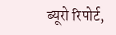ब्यूरो रिपोर्ट,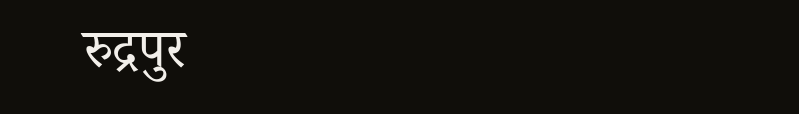रुद्रपुर